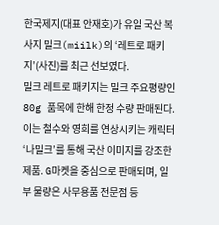한국제지(대표 안재호)가 유일 국산 복사지 밀크(miilk)의 ‘레트로 패키지’(사진)를 최근 선보였다.
밀크 레트로 패키지는 밀크 주요평량인 80g 품목에 한해 한정 수량 판매된다. 이는 철수와 영희를 연상시키는 캐릭터 ‘나밀크’를 통해 국산 이미지를 강조한 제품. G마켓을 중심으로 판매되며, 일부 물량은 사무용품 전문점 등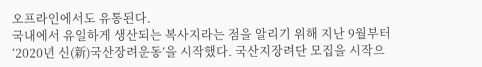오프라인에서도 유통된다.
국내에서 유일하게 생산되는 복사지라는 점을 알리기 위해 지난 9월부터 ‘2020년 신(新)국산장려운동’을 시작했다. 국산지장려단 모집을 시작으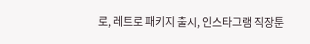로, 레트로 패키지 출시, 인스타그램 직장툰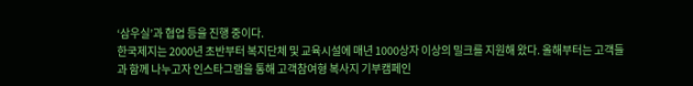‘삼우실’과 협업 등을 진행 중이다.
한국제지는 2000년 초반부터 복지단체 및 교육시설에 매년 1000상자 이상의 밀크를 지원해 왔다. 올해부터는 고객들과 함께 나누고자 인스타그램을 통해 고객참여형 복사지 기부캠페인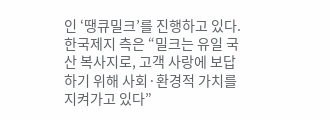인 ‘땡큐밀크’를 진행하고 있다.
한국제지 측은 “밀크는 유일 국산 복사지로, 고객 사랑에 보답하기 위해 사회·환경적 가치를 지켜가고 있다”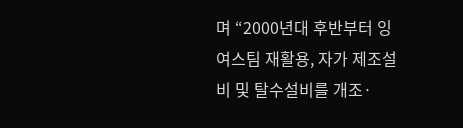며 “2000년대 후반부터 잉여스팀 재활용, 자가 제조설비 및 탈수설비를 개조·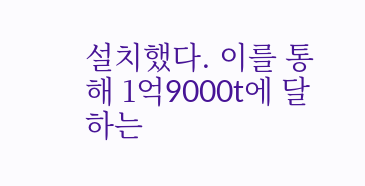설치했다. 이를 통해 1억9000t에 달하는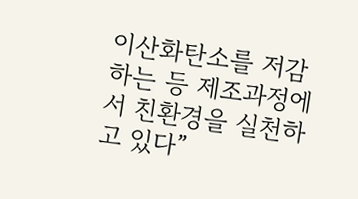이산화탄소를 저감하는 등 제조과정에서 친환경을 실천하고 있다”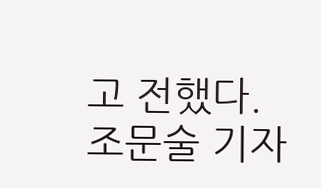고 전했다.
조문술 기자